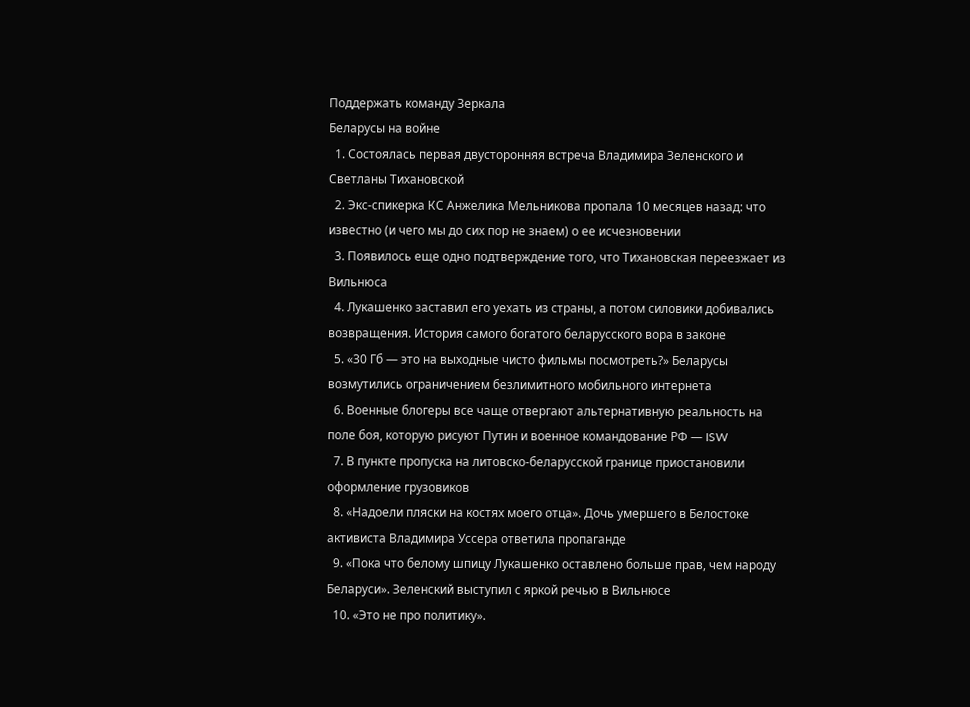Поддержать команду Зеркала
Беларусы на войне
  1. Состоялась первая двусторонняя встреча Владимира Зеленского и Светланы Тихановской
  2. Экс-спикерка КС Анжелика Мельникова пропала 10 месяцев назад: что известно (и чего мы до сих пор не знаем) о ее исчезновении
  3. Появилось еще одно подтверждение того, что Тихановская переезжает из Вильнюса
  4. Лукашенко заставил его уехать из страны, а потом силовики добивались возвращения. История самого богатого беларусского вора в законе
  5. «30 Гб — это на выходные чисто фильмы посмотреть?» Беларусы возмутились ограничением безлимитного мобильного интернета
  6. Военные блогеры все чаще отвергают альтернативную реальность на поле боя, которую рисуют Путин и военное командование РФ — ISW
  7. В пункте пропуска на литовско-беларусской границе приостановили оформление грузовиков
  8. «Надоели пляски на костях моего отца». Дочь умершего в Белостоке активиста Владимира Уссера ответила пропаганде
  9. «Пока что белому шпицу Лукашенко оставлено больше прав, чем народу Беларуси». Зеленский выступил с яркой речью в Вильнюсе
  10. «Это не про политику».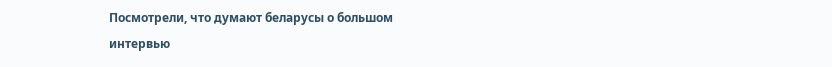Посмотрели, что думают беларусы о большом интервью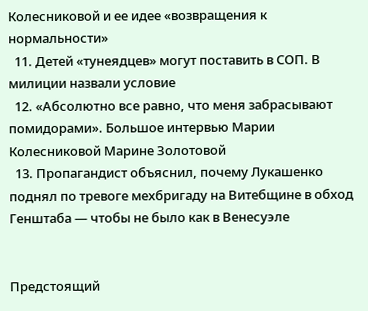Колесниковой и ее идее «возвращения к нормальности»
  11. Детей «тунеядцев» могут поставить в СОП. В милиции назвали условие
  12. «Абсолютно все равно, что меня забрасывают помидорами». Большое интервью Марии Колесниковой Марине Золотовой
  13. Пропагандист объяснил, почему Лукашенко поднял по тревоге мехбригаду на Витебщине в обход Генштаба — чтобы не было как в Венесуэле


Предстоящий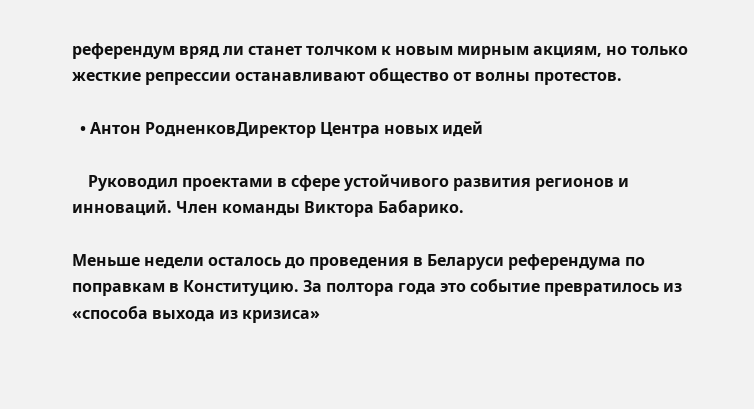референдум вряд ли станет толчком к новым мирным акциям, но только жесткие репрессии останавливают общество от волны протестов.

  • Антон РодненковДиректор Центра новых идей

    Руководил проектами в сфере устойчивого развития регионов и инноваций. Член команды Виктора Бабарико.

Меньше недели осталось до проведения в Беларуси референдума по поправкам в Конституцию. За полтора года это событие превратилось из «способа выхода из кризиса»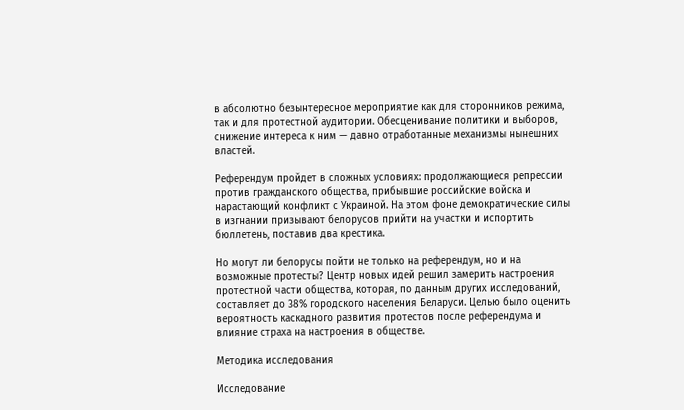в абсолютно безынтересное мероприятие как для сторонников режима, так и для протестной аудитории. Обесценивание политики и выборов, снижение интереса к ним — давно отработанные механизмы нынешних властей.

Референдум пройдет в сложных условиях: продолжающиеся репрессии против гражданского общества, прибывшие российские войска и нарастающий конфликт с Украиной. На этом фоне демократические силы в изгнании призывают белорусов прийти на участки и испортить бюллетень, поставив два крестика.

Но могут ли белорусы пойти не только на референдум, но и на возможные протесты? Центр новых идей решил замерить настроения протестной части общества, которая, по данным других исследований, составляет до 38% городского населения Беларуси. Целью было оценить вероятность каскадного развития протестов после референдума и влияние страха на настроения в обществе.

Методика исследования

Исследование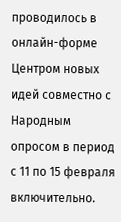проводилось в онлайн-форме Центром новых идей совместно с Народным опросом в период с 11 по 15 февраля включительно.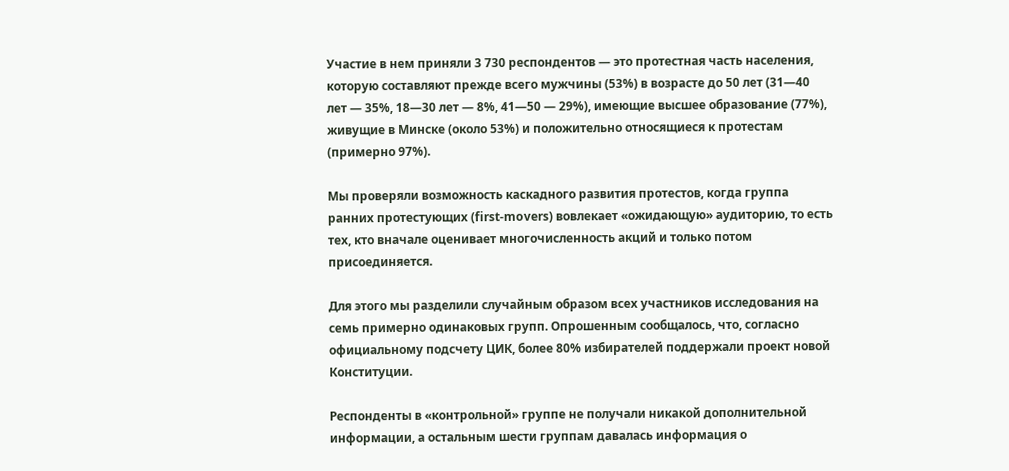Участие в нем приняли 3 730 респондентов — это протестная часть населения, которую составляют прежде всего мужчины (53%) в возрасте до 50 лет (31—40 лет — 35%, 18—30 лет — 8%, 41—50 — 29%), имеющие высшее образование (77%), живущие в Минске (около 53%) и положительно относящиеся к протестам (примерно 97%).

Мы проверяли возможность каскадного развития протестов, когда группа ранних протестующих (first-movers) вовлекает «ожидающую» аудиторию, то есть тех, кто вначале оценивает многочисленность акций и только потом присоединяется.

Для этого мы разделили случайным образом всех участников исследования на семь примерно одинаковых групп. Опрошенным сообщалось, что, согласно официальному подсчету ЦИК, более 80% избирателей поддержали проект новой Конституции.

Респонденты в «контрольной» группе не получали никакой дополнительной информации, а остальным шести группам давалась информация о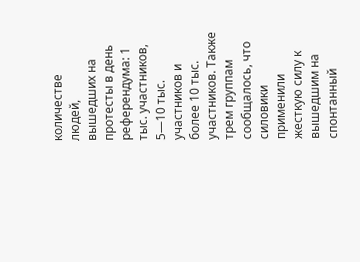количестве людей, вышедших на протесты в день референдума: 1 тыс. участников, 5—10 тыс. участников и более 10 тыс. участников. Также трем группам сообщалось, что силовики применили жесткую силу к вышедшим на спонтанный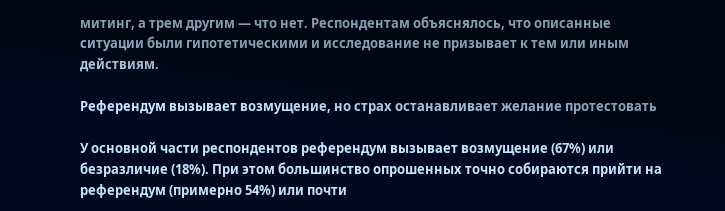митинг, а трем другим — что нет. Респондентам объяснялось, что описанные ситуации были гипотетическими и исследование не призывает к тем или иным действиям.

Референдум вызывает возмущение, но страх останавливает желание протестовать

У основной части респондентов референдум вызывает возмущение (67%) или безразличие (18%). При этом большинство опрошенных точно собираются прийти на референдум (примерно 54%) или почти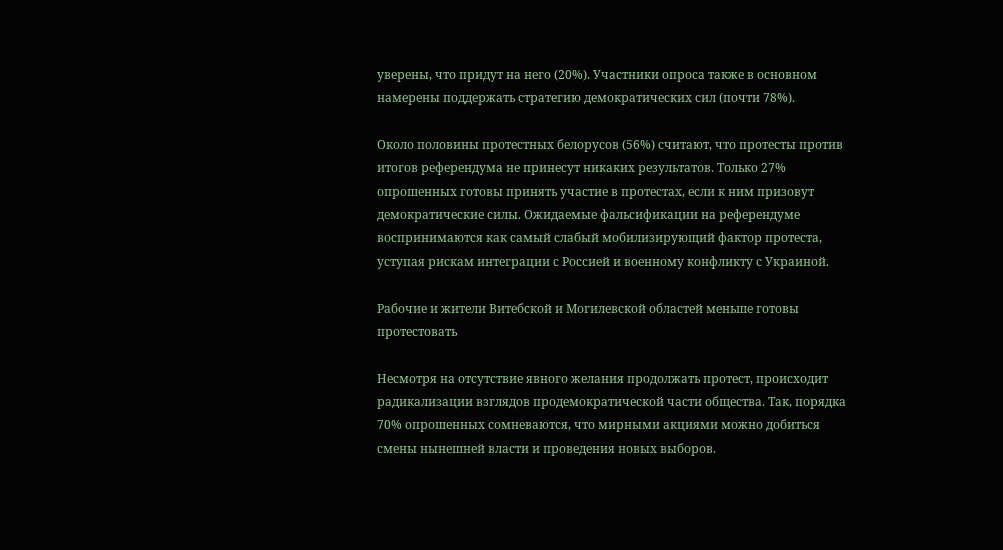уверены, что придут на него (20%). Участники опроса также в основном намерены поддержать стратегию демократических сил (почти 78%).

Около половины протестных белорусов (56%) считают, что протесты против итогов референдума не принесут никаких результатов. Только 27% опрошенных готовы принять участие в протестах, если к ним призовут демократические силы. Ожидаемые фальсификации на референдуме воспринимаются как самый слабый мобилизирующий фактор протеста, уступая рискам интеграции с Россией и военному конфликту с Украиной.

Рабочие и жители Витебской и Могилевской областей меньше готовы протестовать

Несмотря на отсутствие явного желания продолжать протест, происходит радикализации взглядов продемократической части общества. Так, порядка 70% опрошенных сомневаются, что мирными акциями можно добиться смены нынешней власти и проведения новых выборов.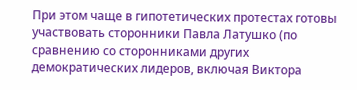При этом чаще в гипотетических протестах готовы участвовать сторонники Павла Латушко (по сравнению со сторонниками других демократических лидеров, включая Виктора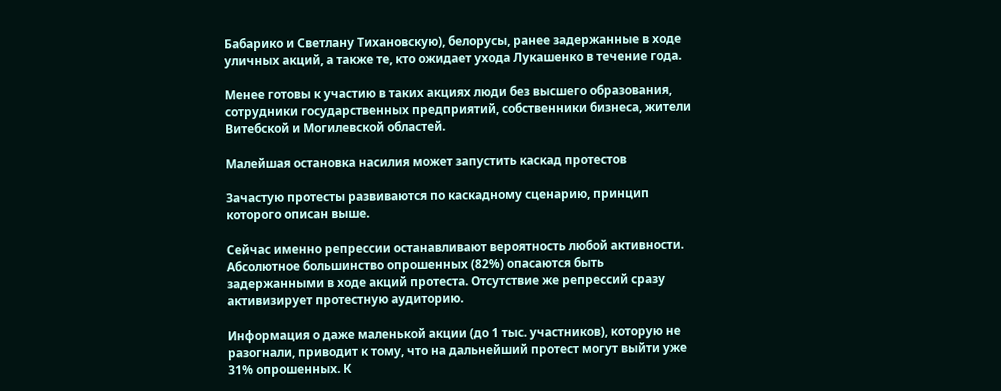Бабарико и Светлану Тихановскую), белорусы, ранее задержанные в ходе уличных акций, а также те, кто ожидает ухода Лукашенко в течение года.

Менее готовы к участию в таких акциях люди без высшего образования, сотрудники государственных предприятий, собственники бизнеса, жители Витебской и Могилевской областей.

Малейшая остановка насилия может запустить каскад протестов

Зачастую протесты развиваются по каскадному сценарию, принцип которого описан выше.

Сейчас именно репрессии останавливают вероятность любой активности. Абсолютное большинство опрошенных (82%) опасаются быть задержанными в ходе акций протеста. Отсутствие же репрессий сразу активизирует протестную аудиторию.

Информация о даже маленькой акции (до 1 тыс. участников), которую не разогнали, приводит к тому, что на дальнейший протест могут выйти уже 31% опрошенных. К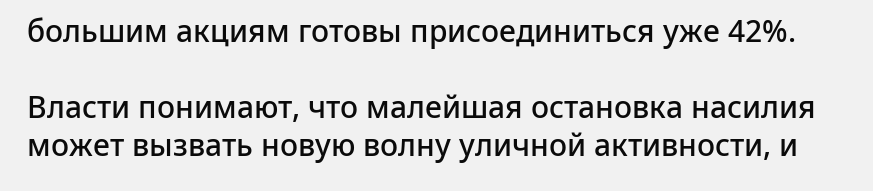большим акциям готовы присоединиться уже 42%.

Власти понимают, что малейшая остановка насилия может вызвать новую волну уличной активности, и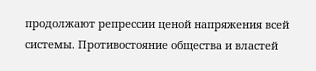продолжают репрессии ценой напряжения всей системы. Противостояние общества и властей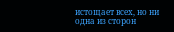истощает всех, но ни одна из сторон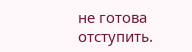не готова отступить.